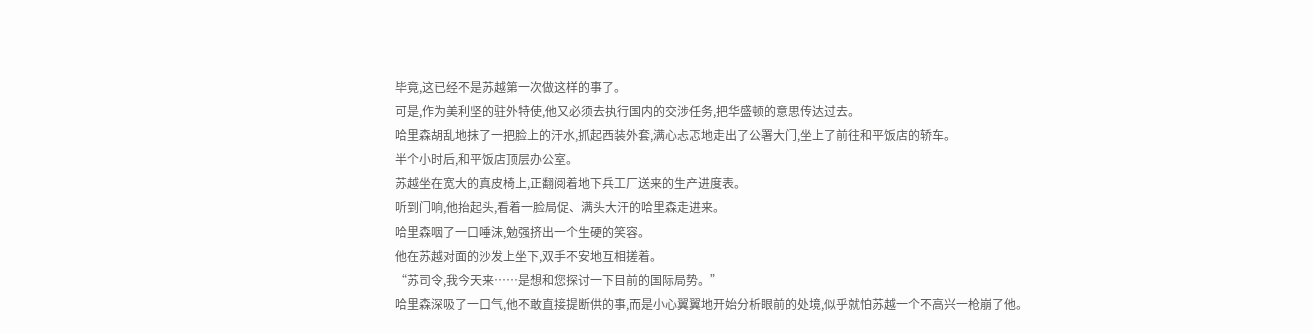毕竟,这已经不是苏越第一次做这样的事了。
可是,作为美利坚的驻外特使,他又必须去执行国内的交涉任务,把华盛顿的意思传达过去。
哈里森胡乱地抹了一把脸上的汗水,抓起西装外套,满心忐忑地走出了公署大门,坐上了前往和平饭店的轿车。
半个小时后,和平饭店顶层办公室。
苏越坐在宽大的真皮椅上,正翻阅着地下兵工厂送来的生产进度表。
听到门响,他抬起头,看着一脸局促、满头大汗的哈里森走进来。
哈里森咽了一口唾沫,勉强挤出一个生硬的笑容。
他在苏越对面的沙发上坐下,双手不安地互相搓着。
“苏司令,我今天来……是想和您探讨一下目前的国际局势。”
哈里森深吸了一口气,他不敢直接提断供的事,而是小心翼翼地开始分析眼前的处境,似乎就怕苏越一个不高兴一枪崩了他。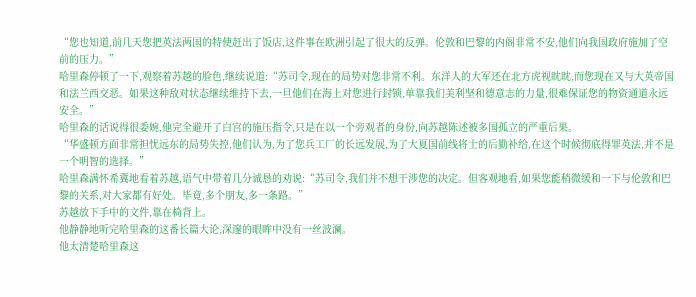“您也知道,前几天您把英法两国的特使赶出了饭店,这件事在欧洲引起了很大的反弹。伦敦和巴黎的内阁非常不安,他们向我国政府施加了空前的压力。”
哈里森停顿了一下,观察着苏越的脸色,继续说道:“苏司令,现在的局势对您非常不利。东洋人的大军还在北方虎视眈眈,而您现在又与大英帝国和法兰西交恶。如果这种敌对状态继续维持下去,一旦他们在海上对您进行封锁,单靠我们美利坚和德意志的力量,很难保证您的物资通道永远安全。”
哈里森的话说得很委婉,他完全避开了白宫的施压指令,只是在以一个旁观者的身份,向苏越陈述被多国孤立的严重后果。
“华盛顿方面非常担忧远东的局势失控,他们认为,为了您兵工厂的长远发展,为了大夏国前线将士的后勤补给,在这个时候彻底得罪英法,并不是一个明智的选择。”
哈里森满怀希冀地看着苏越,语气中带着几分诚恳的劝说:“苏司令,我们并不想干涉您的决定。但客观地看,如果您能稍微缓和一下与伦敦和巴黎的关系,对大家都有好处。毕竟,多个朋友,多一条路。”
苏越放下手中的文件,靠在椅背上。
他静静地听完哈里森的这番长篇大论,深邃的眼眸中没有一丝波澜。
他太清楚哈里森这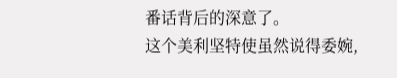番话背后的深意了。
这个美利坚特使虽然说得委婉,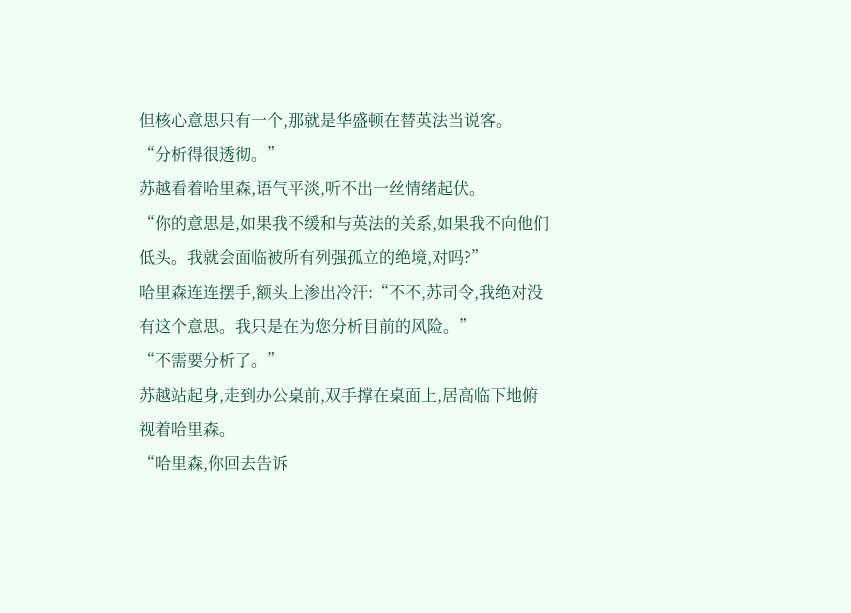但核心意思只有一个,那就是华盛顿在替英法当说客。
“分析得很透彻。”
苏越看着哈里森,语气平淡,听不出一丝情绪起伏。
“你的意思是,如果我不缓和与英法的关系,如果我不向他们低头。我就会面临被所有列强孤立的绝境,对吗?”
哈里森连连摆手,额头上渗出冷汗:“不不,苏司令,我绝对没有这个意思。我只是在为您分析目前的风险。”
“不需要分析了。”
苏越站起身,走到办公桌前,双手撑在桌面上,居高临下地俯视着哈里森。
“哈里森,你回去告诉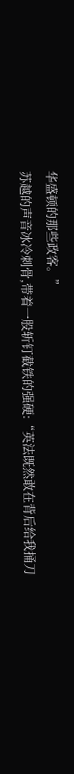华盛顿的那些政客。”
苏越的声音冰冷刺骨,带着一股斩钉截铁的强硬:“英法既然敢在背后给我捅刀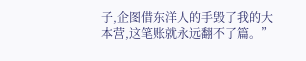子,企图借东洋人的手毁了我的大本营,这笔账就永远翻不了篇。”